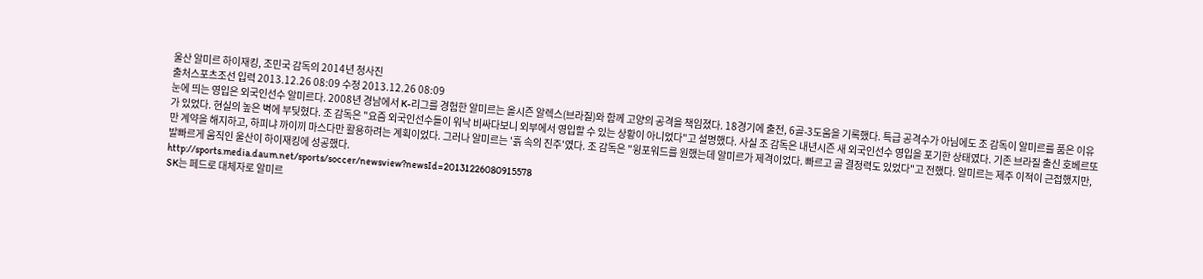울산 알미르 하이재킹, 조민국 감독의 2014년 청사진
출처스포츠조선 입력 2013.12.26 08:09 수정 2013.12.26 08:09
눈에 띄는 영입은 외국인선수 알미르다. 2008년 경남에서 K-리그를 경험한 알미르는 올시즌 알렉스(브라질)와 함께 고양의 공격을 책임졌다. 18경기에 출전, 6골-3도움을 기록했다. 특급 공격수가 아님에도 조 감독이 알미르를 품은 이유가 있었다. 현실의 높은 벽에 부딪혔다. 조 감독은 "요즘 외국인선수들이 워낙 비싸다보니 외부에서 영입할 수 있는 상황이 아니었다"고 설명했다. 사실 조 감독은 내년시즌 새 외국인선수 영입을 포기한 상태였다. 기존 브라질 출신 호베르또만 계약을 해지하고, 하피냐 까이끼 마스다만 활용하려는 계획이었다. 그러나 알미르는 '흙 속의 진주'였다. 조 감독은 "윙포워드를 원했는데 알미르가 제격이었다. 빠르고 골 결정력도 있었다"고 전했다. 알미르는 제주 이적이 근접했지만, 발빠르게 움직인 울산이 하이재킹에 성공했다.
http://sports.media.daum.net/sports/soccer/newsview?newsId=20131226080915578
SK는 페드로 대체자로 알미르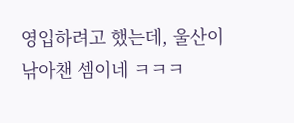영입하려고 했는데, 울산이 낚아챈 셈이네 ㅋㅋㅋ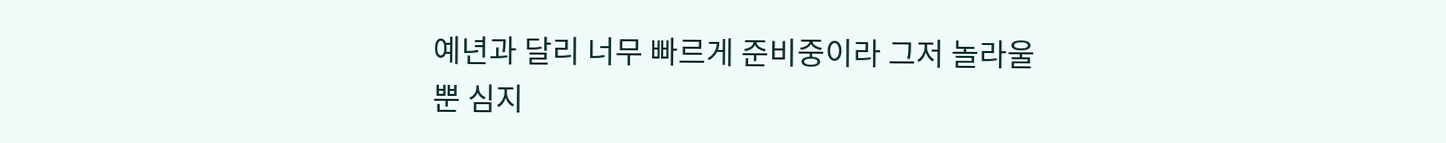예년과 달리 너무 빠르게 준비중이라 그저 놀라울 뿐 심지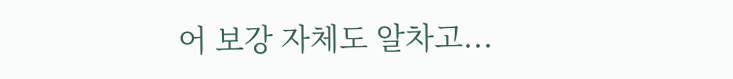어 보강 자체도 알차고...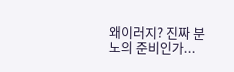왜이러지? 진짜 분노의 준비인가...